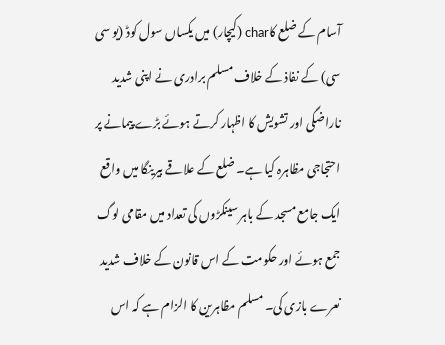آسام کے ضلع کاchar (کیچار) میں یکساں سول کوڈ (یو سی سی) کے نفاذ کے خلاف مسلم برادری نے اپنی شدید ناراضگی اور تشویش کا اظہار کرتے ہوئے بڑے پیمانے پر احتجاجی مظاہرہ کیا ہے۔ ضلع کے علاقے بیرینگا میں واقع ایک جامع مسجد کے باہر سینکڑوں کی تعداد میں مقامی لوگ جمع ہوئے اور حکومت کے اس قانون کے خلاف شدید نعرے بازی کی۔ مسلم مظاہرین کا الزام ہے کہ اس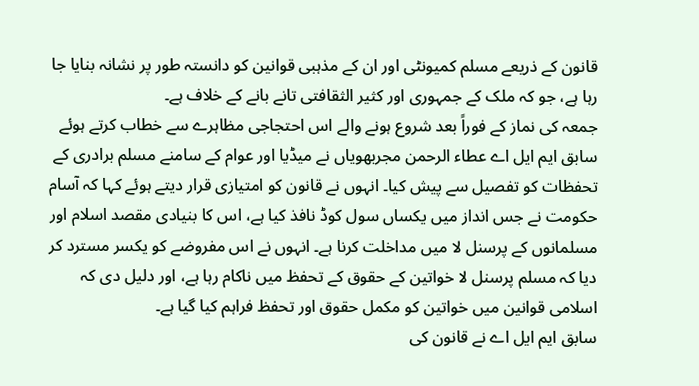قانون کے ذریعے مسلم کمیونٹی اور ان کے مذہبی قوانین کو دانستہ طور پر نشانہ بنایا جا رہا ہے، جو کہ ملک کے جمہوری اور کثیر الثقافتی تانے بانے کے خلاف ہے۔
جمعہ کی نماز کے فوراً بعد شروع ہونے والے اس احتجاجی مظاہرے سے خطاب کرتے ہوئے سابق ایم ایل اے عطاء الرحمن مجربھویاں نے میڈیا اور عوام کے سامنے مسلم برادری کے تحفظات کو تفصیل سے پیش کیا۔ انہوں نے قانون کو امتیازی قرار دیتے ہوئے کہا کہ آسام حکومت نے جس انداز میں یکساں سول کوڈ نافذ کیا ہے، اس کا بنیادی مقصد اسلام اور مسلمانوں کے پرسنل لا میں مداخلت کرنا ہے۔ انہوں نے اس مفروضے کو یکسر مسترد کر دیا کہ مسلم پرسنل لا خواتین کے حقوق کے تحفظ میں ناکام رہا ہے، اور دلیل دی کہ اسلامی قوانین میں خواتین کو مکمل حقوق اور تحفظ فراہم کیا گیا ہے۔
سابق ایم ایل اے نے قانون کی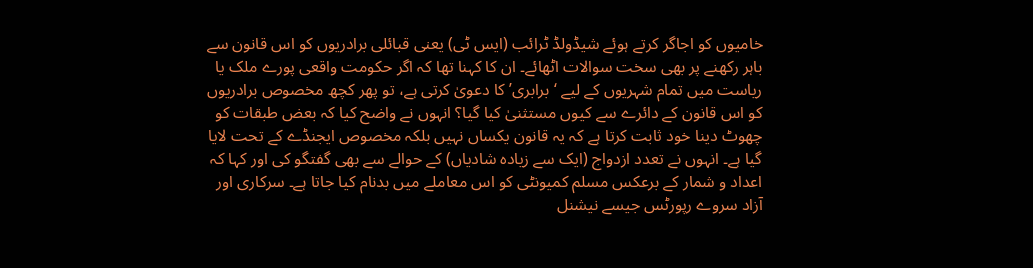خامیوں کو اجاگر کرتے ہوئے شیڈولڈ ٹرائب (ایس ٹی) یعنی قبائلی برادریوں کو اس قانون سے باہر رکھنے پر بھی سخت سوالات اٹھائے۔ ان کا کہنا تھا کہ اگر حکومت واقعی پورے ملک یا ریاست میں تمام شہریوں کے لیے ‘برابری’ کا دعویٰ کرتی ہے، تو پھر کچھ مخصوص برادریوں کو اس قانون کے دائرے سے کیوں مستثنیٰ کیا گیا؟ انہوں نے واضح کیا کہ بعض طبقات کو چھوٹ دینا خود ثابت کرتا ہے کہ یہ قانون یکساں نہیں بلکہ مخصوص ایجنڈے کے تحت لایا گیا ہے۔ انہوں نے تعدد ازدواج (ایک سے زیادہ شادیاں) کے حوالے سے بھی گفتگو کی اور کہا کہ اعداد و شمار کے برعکس مسلم کمیونٹی کو اس معاملے میں بدنام کیا جاتا ہے۔ سرکاری اور آزاد سروے رپورٹس جیسے نیشنل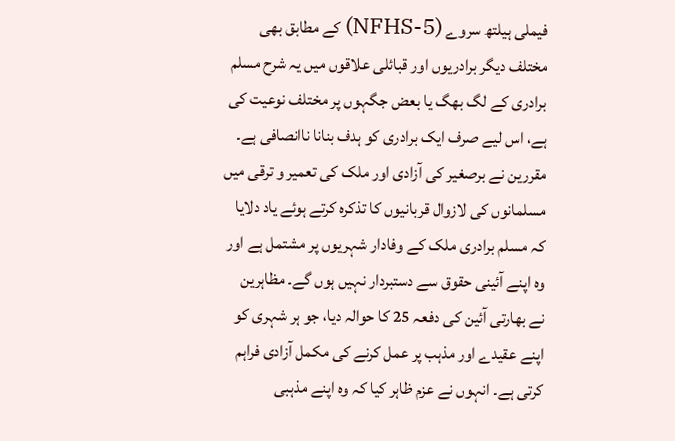فیملی ہیلتھ سروے (NFHS-5) کے مطابق بھی مختلف دیگر برادریوں اور قبائلی علاقوں میں یہ شرح مسلم برادری کے لگ بھگ یا بعض جگہوں پر مختلف نوعیت کی ہے، اس لیے صرف ایک برادری کو ہدف بنانا ناانصافی ہے۔
مقررین نے برصغیر کی آزادی اور ملک کی تعمیر و ترقی میں مسلمانوں کی لازوال قربانیوں کا تذکرہ کرتے ہوئے یاد دلایا کہ مسلم برادری ملک کے وفادار شہریوں پر مشتمل ہے اور وہ اپنے آئینی حقوق سے دستبردار نہیں ہوں گے۔ مظاہرین نے بھارتی آئین کی دفعہ 25 کا حوالہ دیا، جو ہر شہری کو اپنے عقیدے اور مذہب پر عمل کرنے کی مکمل آزادی فراہم کرتی ہے۔ انہوں نے عزم ظاہر کیا کہ وہ اپنے مذہبی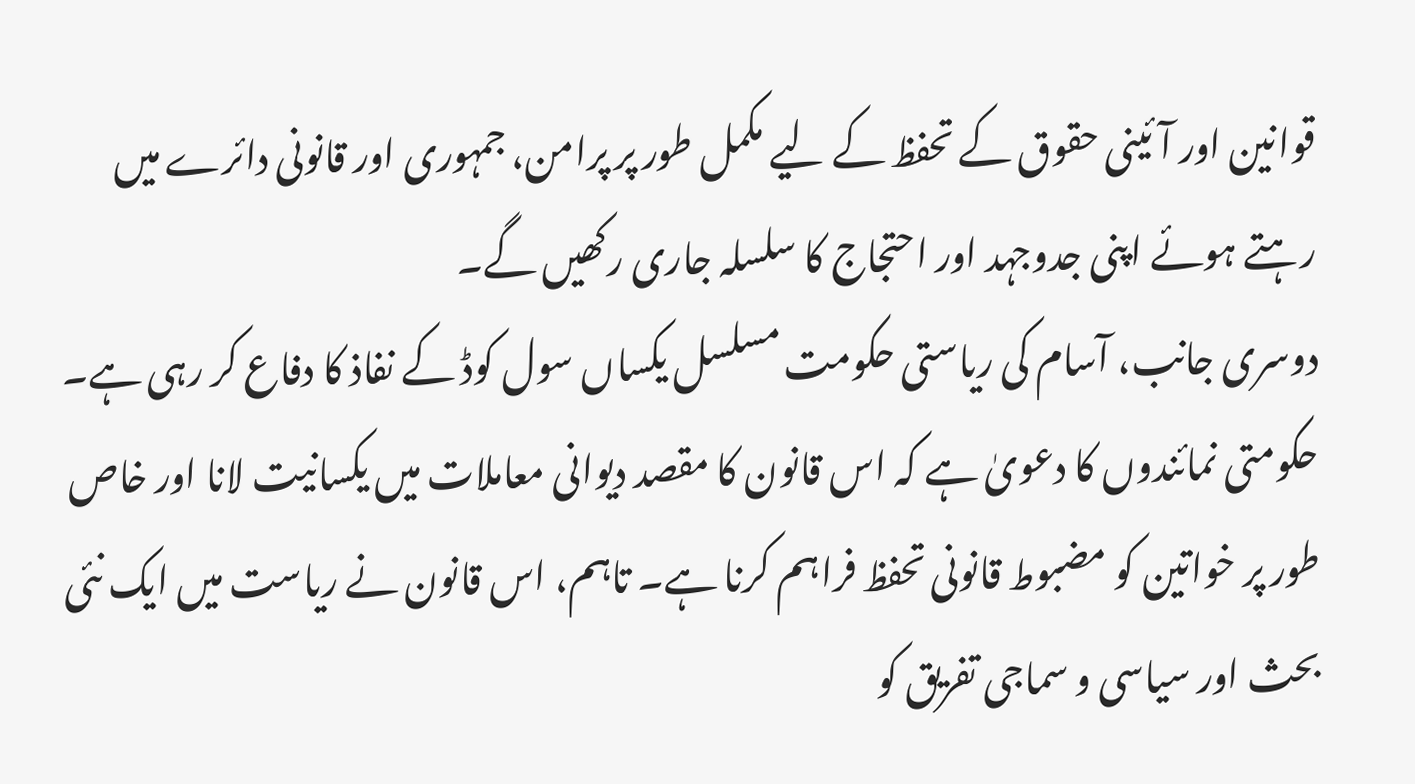قوانین اور آئینی حقوق کے تحفظ کے لیے مکمل طور پر پرامن، جمہوری اور قانونی دائرے میں رہتے ہوئے اپنی جدوجہد اور احتجاج کا سلسلہ جاری رکھیں گے۔
دوسری جانب، آسام کی ریاستی حکومت مسلسل یکساں سول کوڈ کے نفاذ کا دفاع کر رہی ہے۔ حکومتی نمائندوں کا دعویٰ ہے کہ اس قانون کا مقصد دیوانی معاملات میں یکسانیت لانا اور خاص طور پر خواتین کو مضبوط قانونی تحفظ فراہم کرنا ہے۔ تاہم، اس قانون نے ریاست میں ایک نئی بحث اور سیاسی و سماجی تفریق کو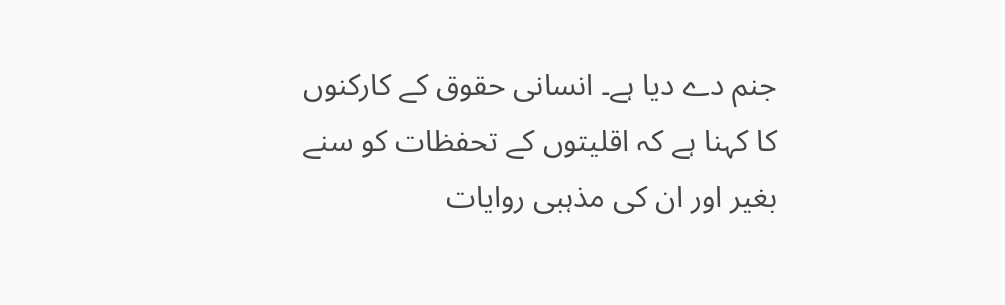جنم دے دیا ہے۔ انسانی حقوق کے کارکنوں کا کہنا ہے کہ اقلیتوں کے تحفظات کو سنے بغیر اور ان کی مذہبی روایات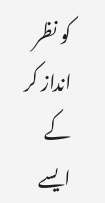کو نظر انداز کر کے ایسے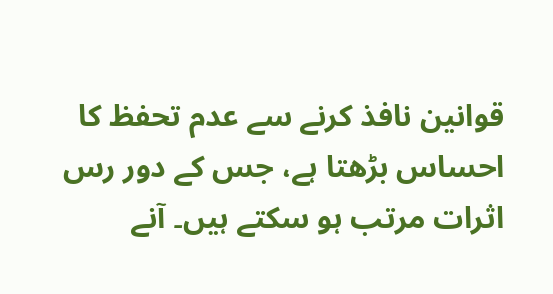قوانین نافذ کرنے سے عدم تحفظ کا احساس بڑھتا ہے، جس کے دور رس اثرات مرتب ہو سکتے ہیں۔ آنے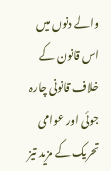والے دنوں میں اس قانون کے خلاف قانونی چارہ جوئی اور عوامی تحریک کے مزید تیز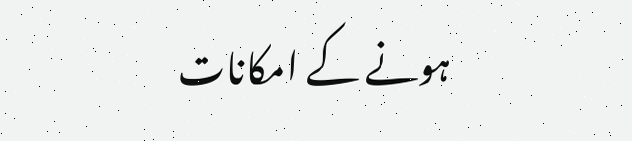ہونے کے امکانات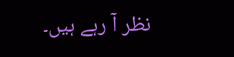نظر آ رہے ہیں۔